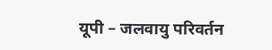यूपी – जलवायु परिवर्तन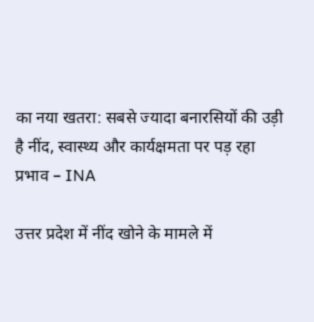का नया खतरा: सबसे ज्यादा बनारसियों की उड़ी है नींद, स्वास्थ्य और कार्यक्षमता पर पड़ रहा प्रभाव – INA

उत्तर प्रदेश में नींद खोने के मामले में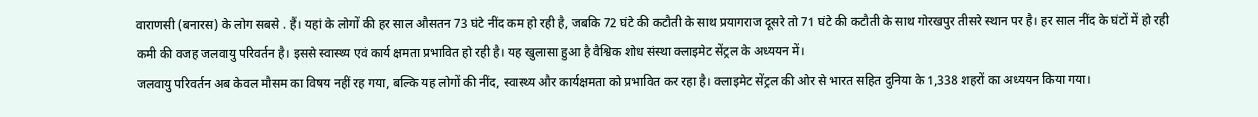वाराणसी (बनारस) के लोग सबसे . हैं। यहां के लोगों की हर साल औसतन 73 घंटे नींद कम हो रही है, जबकि 72 घंटे की कटौती के साथ प्रयागराज दूसरे तो 71 घंटे की कटौती के साथ गोरखपुर तीसरे स्थान पर है। हर साल नींद के घंटों में हो रही कमी की वजह जलवायु परिवर्तन है। इससे स्वास्थ्य एवं कार्य क्षमता प्रभावित हो रही है। यह खुलासा हुआ है वैश्विक शोध संस्था क्लाइमेट सेंट्रल के अध्ययन में।
जलवायु परिवर्तन अब केवल मौसम का विषय नहीं रह गया, बल्कि यह लोगों की नींद, स्वास्थ्य और कार्यक्षमता को प्रभावित कर रहा है। क्लाइमेट सेंट्रल की ओर से भारत सहित दुनिया के 1,338 शहरों का अध्ययन किया गया।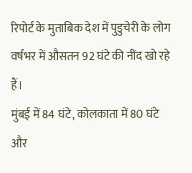रिपोर्ट के मुताबिक देश में पुडुचेरी के लोग वर्षभर में औसतन 92 घंटे की नींद खो रहे हैं।
मुंबई में 84 घंटे, कोलकाता में 80 घंटे और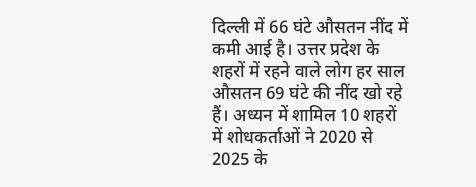दिल्ली में 66 घंटे औसतन नींद में कमी आई है। उत्तर प्रदेश के शहरों में रहने वाले लोग हर साल औसतन 69 घंटे की नींद खो रहे हैं। अध्यन में शामिल 10 शहरों में शोधकर्ताओं ने 2020 से 2025 के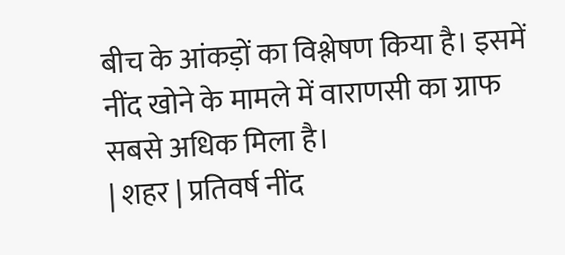बीच के आंकड़ों का विश्लेषण किया है। इसमें नींद खोने के मामले में वाराणसी का ग्राफ सबसे अधिक मिला है।
| शहर | प्रतिवर्ष नींद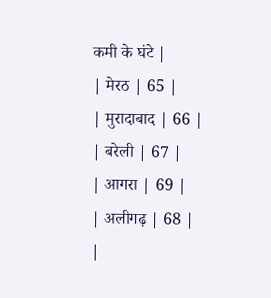कमी के घंटे |
| मेरठ | 65 |
| मुरादाबाद | 66 |
| बरेली | 67 |
| आगरा | 69 |
| अलीगढ़ | 68 |
|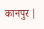कानपुर |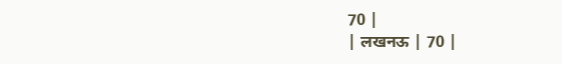70 |
| लखनऊ | 70 |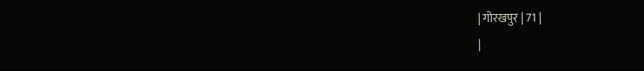| गोरखपुर | 71 |
|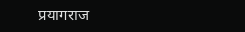प्रयागराज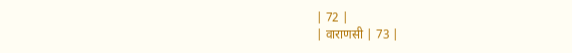| 72 |
| वाराणसी | 73 |